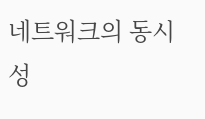네트워크의 동시성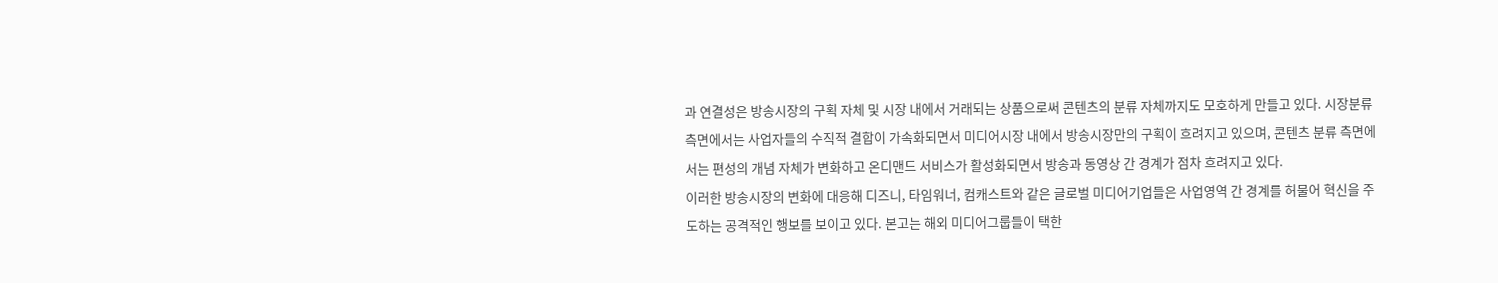과 연결성은 방송시장의 구획 자체 및 시장 내에서 거래되는 상품으로써 콘텐츠의 분류 자체까지도 모호하게 만들고 있다. 시장분류 측면에서는 사업자들의 수직적 결합이 가속화되면서 미디어시장 내에서 방송시장만의 구획이 흐려지고 있으며, 콘텐츠 분류 측면에서는 편성의 개념 자체가 변화하고 온디맨드 서비스가 활성화되면서 방송과 동영상 간 경계가 점차 흐려지고 있다.
이러한 방송시장의 변화에 대응해 디즈니, 타임워너, 컴캐스트와 같은 글로벌 미디어기업들은 사업영역 간 경계를 허물어 혁신을 주도하는 공격적인 행보를 보이고 있다. 본고는 해외 미디어그룹들이 택한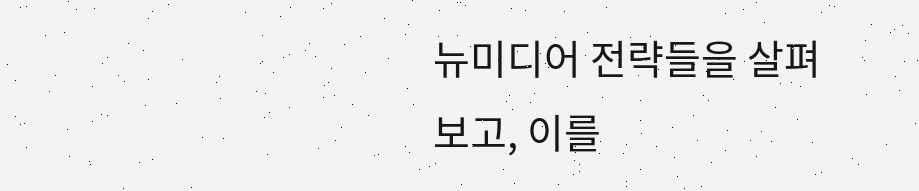뉴미디어 전략들을 살펴보고, 이를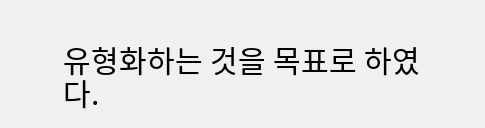유형화하는 것을 목표로 하였다.